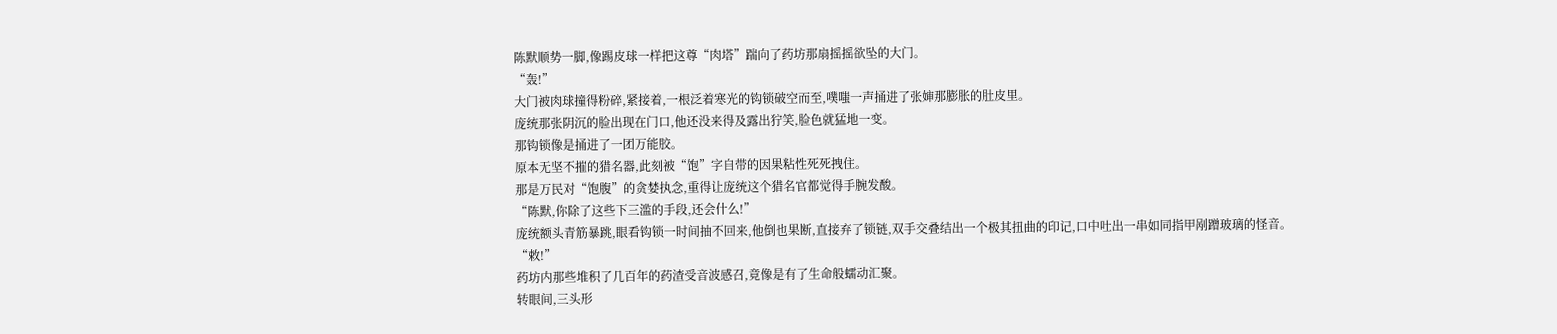陈默顺势一脚,像踢皮球一样把这尊“肉塔”踹向了药坊那扇摇摇欲坠的大门。
“轰!”
大门被肉球撞得粉碎,紧接着,一根泛着寒光的钩锁破空而至,噗嗤一声捅进了张婶那膨胀的肚皮里。
庞统那张阴沉的脸出现在门口,他还没来得及露出狞笑,脸色就猛地一变。
那钩锁像是捅进了一团万能胶。
原本无坚不摧的猎名器,此刻被“饱”字自带的因果粘性死死拽住。
那是万民对“饱腹”的贪婪执念,重得让庞统这个猎名官都觉得手腕发酸。
“陈默,你除了这些下三滥的手段,还会什么!”
庞统额头青筋暴跳,眼看钩锁一时间抽不回来,他倒也果断,直接弃了锁链,双手交叠结出一个极其扭曲的印记,口中吐出一串如同指甲剐蹭玻璃的怪音。
“敕!”
药坊内那些堆积了几百年的药渣受音波感召,竟像是有了生命般蠕动汇聚。
转眼间,三头形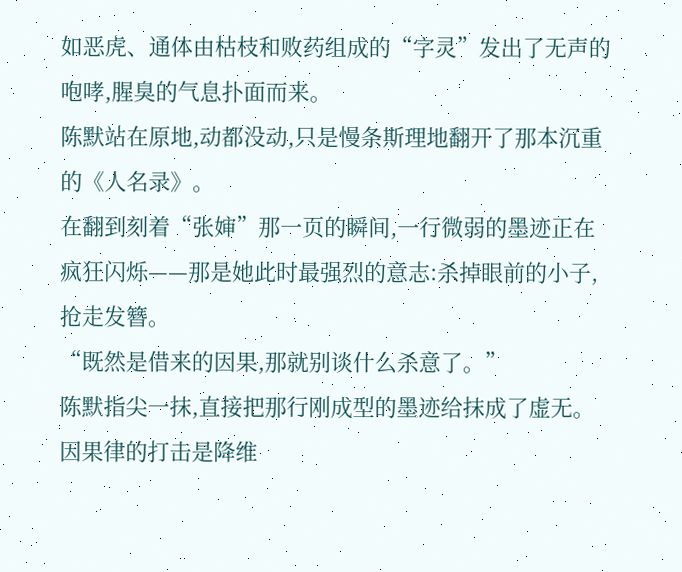如恶虎、通体由枯枝和败药组成的“字灵”发出了无声的咆哮,腥臭的气息扑面而来。
陈默站在原地,动都没动,只是慢条斯理地翻开了那本沉重的《人名录》。
在翻到刻着“张婶”那一页的瞬间,一行微弱的墨迹正在疯狂闪烁——那是她此时最强烈的意志:杀掉眼前的小子,抢走发簪。
“既然是借来的因果,那就别谈什么杀意了。”
陈默指尖一抹,直接把那行刚成型的墨迹给抹成了虚无。
因果律的打击是降维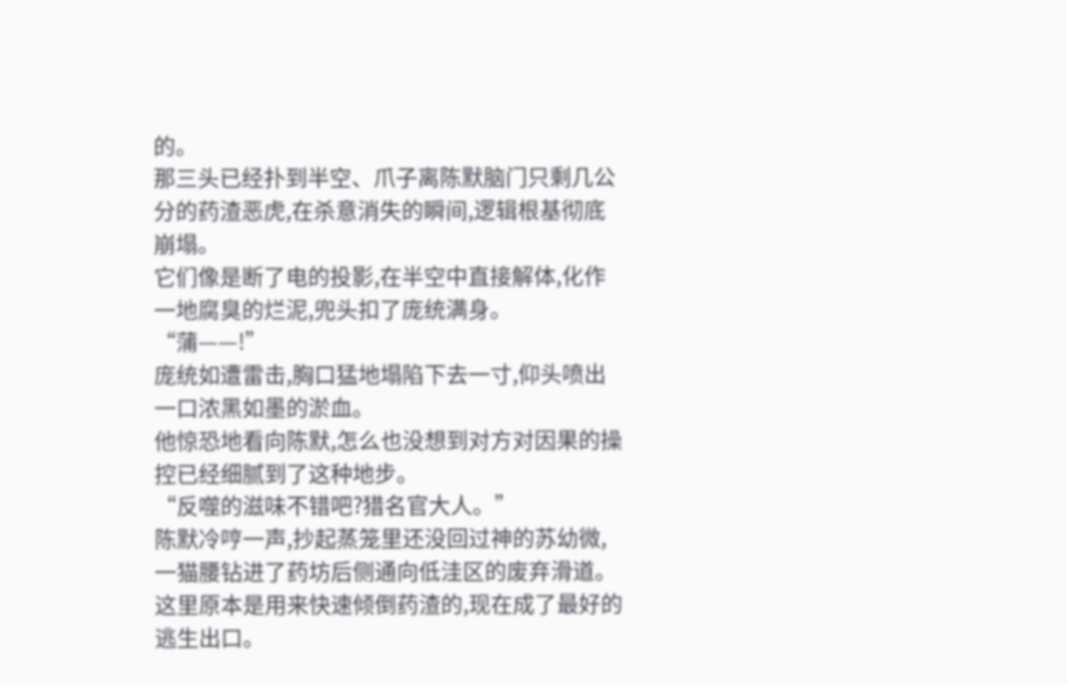的。
那三头已经扑到半空、爪子离陈默脑门只剩几公分的药渣恶虎,在杀意消失的瞬间,逻辑根基彻底崩塌。
它们像是断了电的投影,在半空中直接解体,化作一地腐臭的烂泥,兜头扣了庞统满身。
“蒲——!”
庞统如遭雷击,胸口猛地塌陷下去一寸,仰头喷出一口浓黑如墨的淤血。
他惊恐地看向陈默,怎么也没想到对方对因果的操控已经细腻到了这种地步。
“反噬的滋味不错吧?猎名官大人。”
陈默冷哼一声,抄起蒸笼里还没回过神的苏幼微,一猫腰钻进了药坊后侧通向低洼区的废弃滑道。
这里原本是用来快速倾倒药渣的,现在成了最好的逃生出口。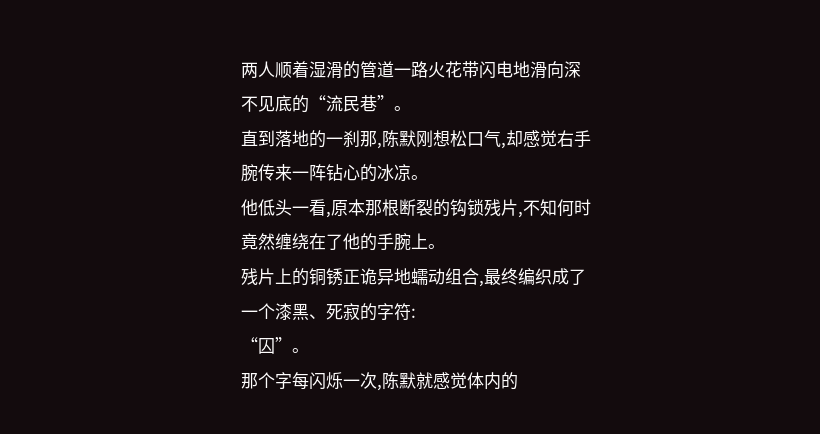两人顺着湿滑的管道一路火花带闪电地滑向深不见底的“流民巷”。
直到落地的一刹那,陈默刚想松口气,却感觉右手腕传来一阵钻心的冰凉。
他低头一看,原本那根断裂的钩锁残片,不知何时竟然缠绕在了他的手腕上。
残片上的铜锈正诡异地蠕动组合,最终编织成了一个漆黑、死寂的字符:
“囚”。
那个字每闪烁一次,陈默就感觉体内的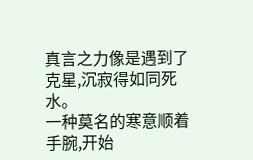真言之力像是遇到了克星,沉寂得如同死水。
一种莫名的寒意顺着手腕,开始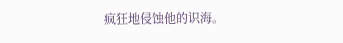疯狂地侵蚀他的识海。